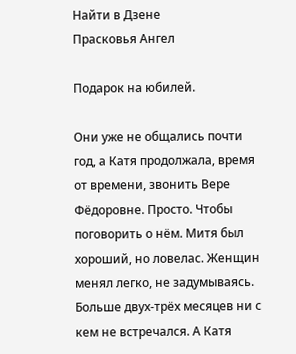Найти в Дзене
Прасковья Ангел

Подарок на юбилей.

Они уже не общались почти год, а Катя продолжала, время от времени, звонить Вере Фёдоровне. Просто. Чтобы поговорить о нём. Митя был хороший, но ловелас. Женщин менял легко, не задумываясь. Больше двух-трёх месяцев ни с кем не встречался. А Катя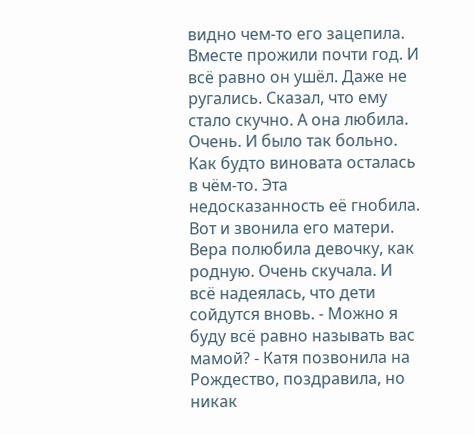видно чем-то его зацепила. Вместе прожили почти год. И всё равно он ушёл. Даже не ругались. Сказал, что ему стало скучно. А она любила. Очень. И было так больно. Как будто виновата осталась в чём-то. Эта недосказанность её гнобила. Вот и звонила его матери. Вера полюбила девочку, как родную. Очень скучала. И всё надеялась, что дети сойдутся вновь. - Можно я буду всё равно называть вас мамой? - Катя позвонила на Рождество, поздравила, но никак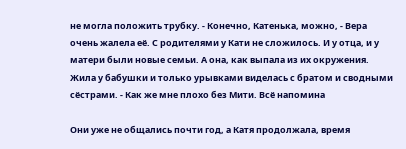не могла положить трубку. - Конечно, Катенька, можно, - Вера очень жалела её. С родителями у Кати не сложилось. И у отца, и у матери были новые семьи. А она, как выпала из их окружения. Жила у бабушки и только урывками виделась с братом и сводными сёстрами. - Как же мне плохо без Мити. Всё напомина

Они уже не общались почти год, а Катя продолжала, время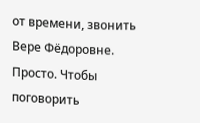от времени, звонить Вере Фёдоровне. Просто. Чтобы поговорить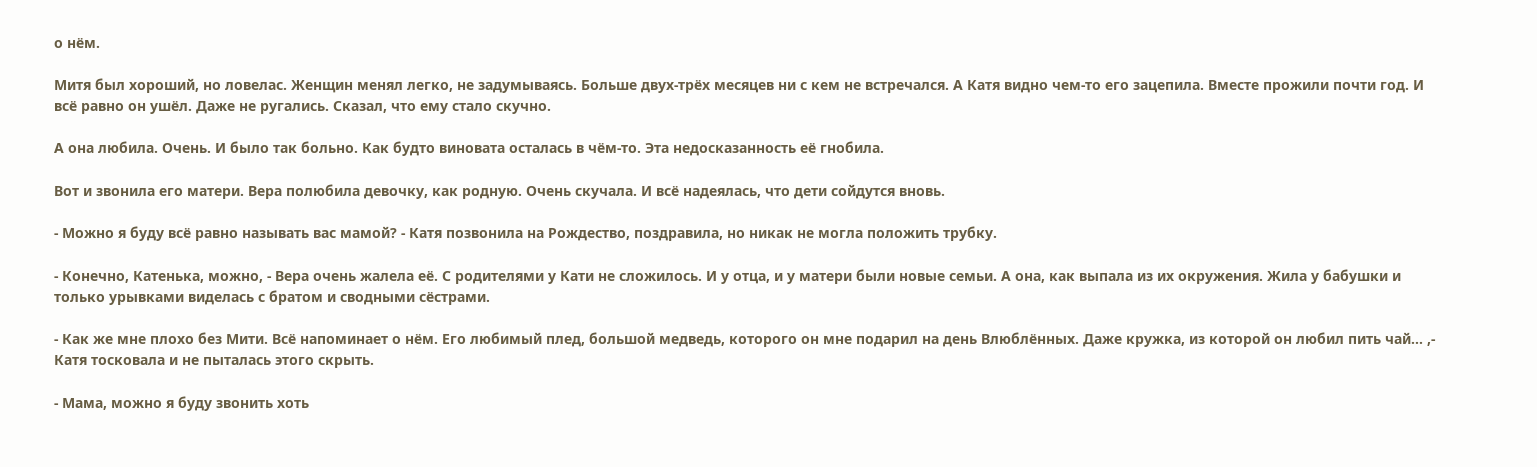о нём.

Митя был хороший, но ловелас. Женщин менял легко, не задумываясь. Больше двух-трёх месяцев ни с кем не встречался. А Катя видно чем-то его зацепила. Вместе прожили почти год. И всё равно он ушёл. Даже не ругались. Сказал, что ему стало скучно.

А она любила. Очень. И было так больно. Как будто виновата осталась в чём-то. Эта недосказанность её гнобила.

Вот и звонила его матери. Вера полюбила девочку, как родную. Очень скучала. И всё надеялась, что дети сойдутся вновь.

- Можно я буду всё равно называть вас мамой? - Катя позвонила на Рождество, поздравила, но никак не могла положить трубку.

- Конечно, Катенька, можно, - Вера очень жалела её. С родителями у Кати не сложилось. И у отца, и у матери были новые семьи. А она, как выпала из их окружения. Жила у бабушки и только урывками виделась с братом и сводными сёстрами.

- Как же мне плохо без Мити. Всё напоминает о нём. Его любимый плед, большой медведь, которого он мне подарил на день Влюблённых. Даже кружка, из которой он любил пить чай... ,- Катя тосковала и не пыталась этого скрыть.

- Мама, можно я буду звонить хоть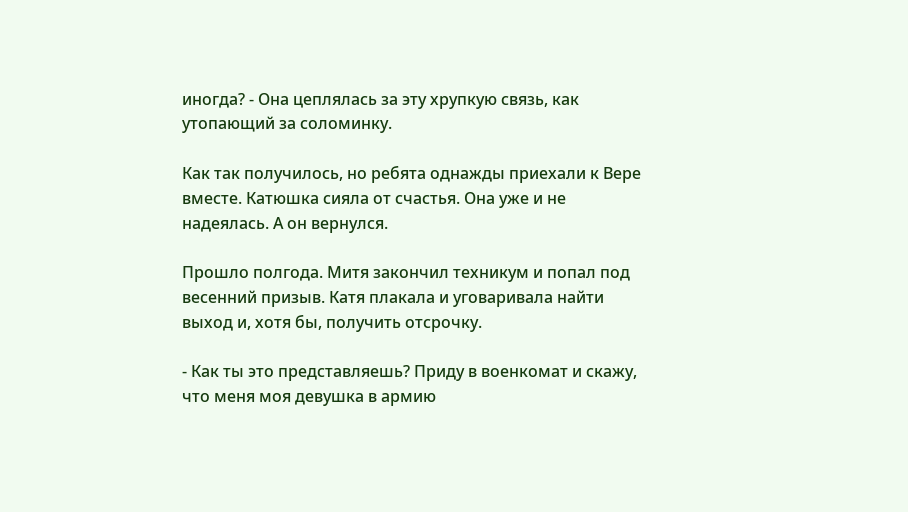иногда? - Она цеплялась за эту хрупкую связь, как утопающий за соломинку.

Как так получилось, но ребята однажды приехали к Вере вместе. Катюшка сияла от счастья. Она уже и не надеялась. А он вернулся.

Прошло полгода. Митя закончил техникум и попал под весенний призыв. Катя плакала и уговаривала найти выход и, хотя бы, получить отсрочку.

- Как ты это представляешь? Приду в военкомат и скажу, что меня моя девушка в армию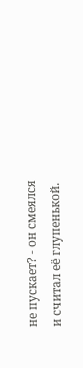не пускает? - он смеялся и считал её глупенькой.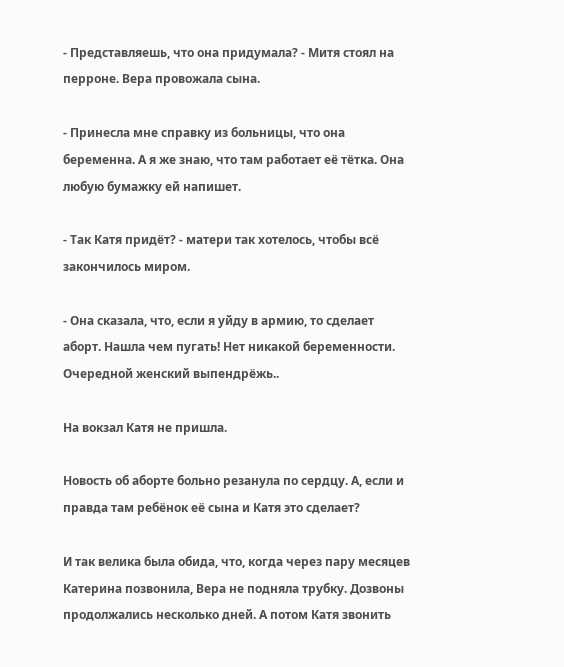- Представляешь, что она придумала? - Митя стоял на перроне. Вера провожала сына.

- Принесла мне справку из больницы, что она беременна. А я же знаю, что там работает её тётка. Она любую бумажку ей напишет.

- Так Катя придёт? - матери так хотелось, чтобы всё закончилось миром.

- Она сказала, что, если я уйду в армию, то сделает аборт. Нашла чем пугать! Нет никакой беременности. Очередной женский выпендрёжь..

На вокзал Катя не пришла.

Новость об аборте больно резанула по сердцу. А, если и правда там ребёнок её сына и Катя это сделает?

И так велика была обида, что, когда через пару месяцев Катерина позвонила, Вера не подняла трубку. Дозвоны продолжались несколько дней. А потом Катя звонить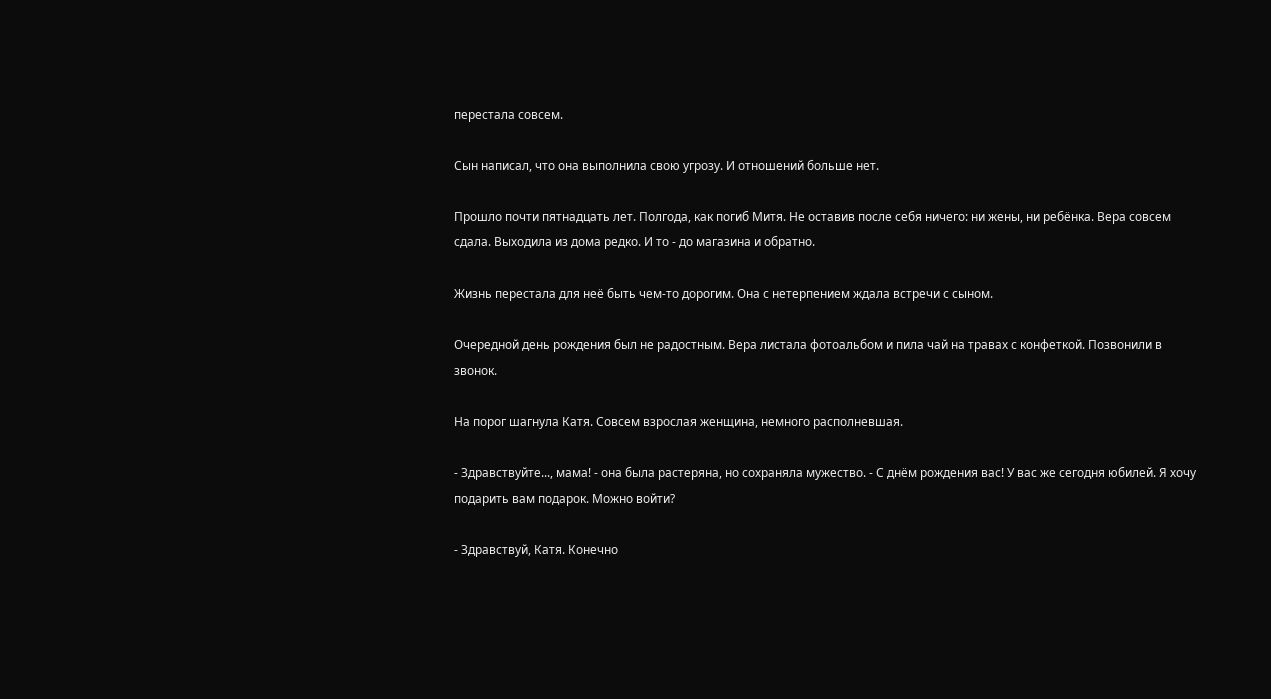перестала совсем.

Сын написал, что она выполнила свою угрозу. И отношений больше нет.

Прошло почти пятнадцать лет. Полгода, как погиб Митя. Не оставив после себя ничего: ни жены, ни ребёнка. Вера совсем сдала. Выходила из дома редко. И то - до магазина и обратно.

Жизнь перестала для неё быть чем-то дорогим. Она с нетерпением ждала встречи с сыном.

Очередной день рождения был не радостным. Вера листала фотоальбом и пила чай на травах с конфеткой. Позвонили в звонок.

На порог шагнула Катя. Совсем взрослая женщина, немного располневшая.

- Здравствуйте..., мама! - она была растеряна, но сохраняла мужество. - С днём рождения вас! У вас же сегодня юбилей. Я хочу подарить вам подарок. Можно войти?

- Здравствуй, Катя. Конечно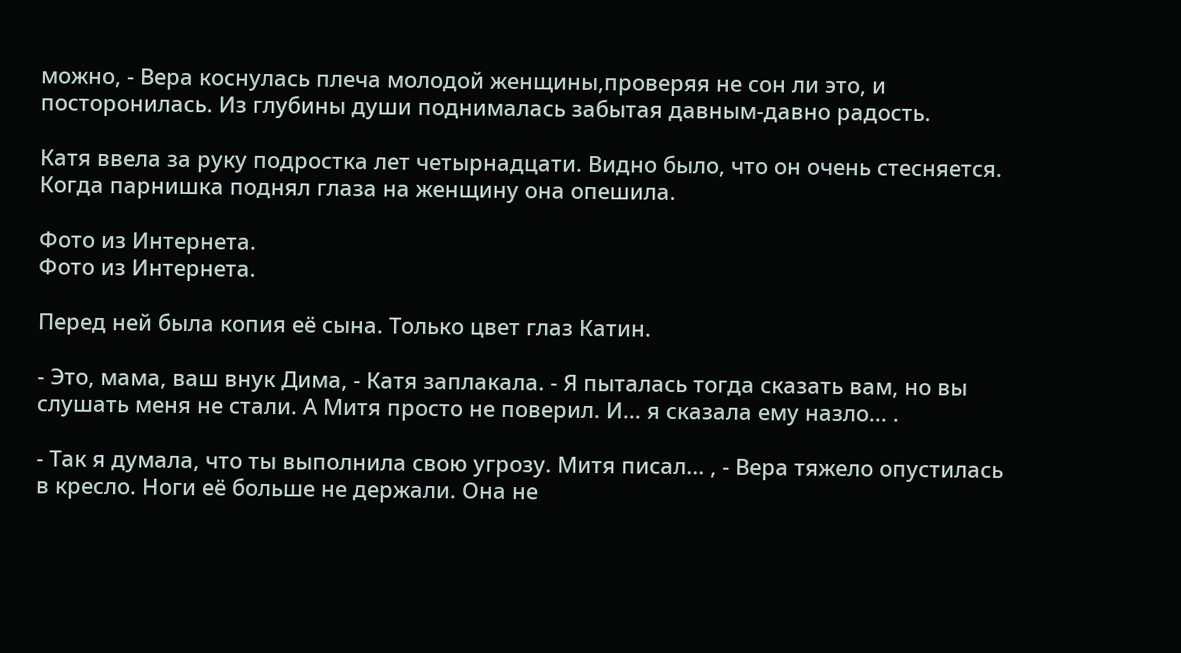можно, - Вера коснулась плеча молодой женщины,проверяя не сон ли это, и посторонилась. Из глубины души поднималась забытая давным-давно радость.

Катя ввела за руку подростка лет четырнадцати. Видно было, что он очень стесняется. Когда парнишка поднял глаза на женщину она опешила.

Фото из Интернета.
Фото из Интернета.

Перед ней была копия её сына. Только цвет глаз Катин.

- Это, мама, ваш внук Дима, - Катя заплакала. - Я пыталась тогда сказать вам, но вы слушать меня не стали. А Митя просто не поверил. И... я сказала ему назло... .

- Так я думала, что ты выполнила свою угрозу. Митя писал... , - Вера тяжело опустилась в кресло. Ноги её больше не держали. Она не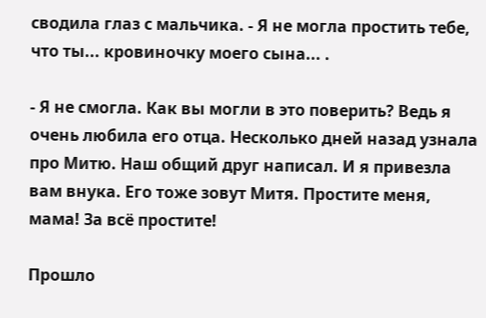сводила глаз с мальчика. - Я не могла простить тебе, что ты... кровиночку моего сына... .

- Я не смогла. Как вы могли в это поверить? Ведь я очень любила его отца. Несколько дней назад узнала про Митю. Наш общий друг написал. И я привезла вам внука. Его тоже зовут Митя. Простите меня, мама! За всё простите!

Прошло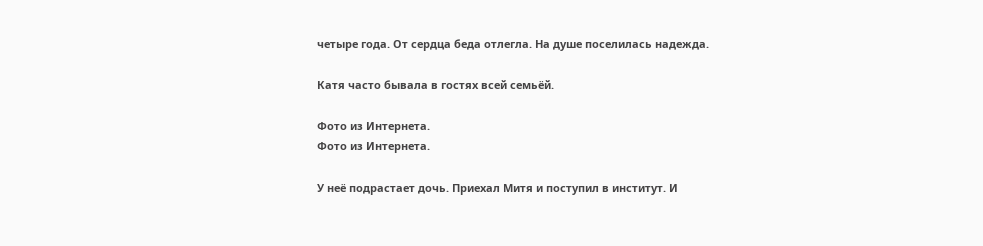четыре года. От сердца беда отлегла. На душе поселилась надежда.

Катя часто бывала в гостях всей семьёй.

Фото из Интернета.
Фото из Интернета.

У неё подрастает дочь. Приехал Митя и поступил в институт. И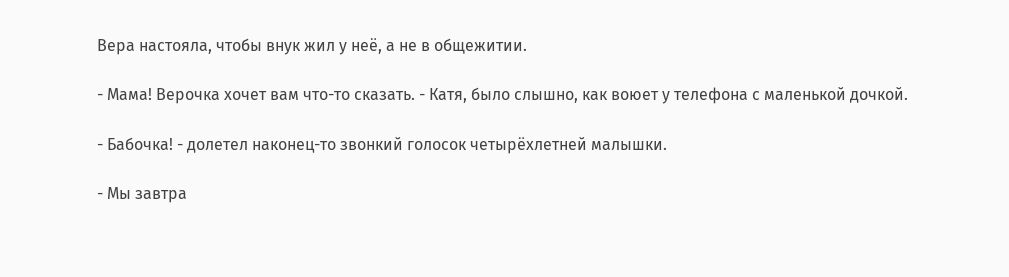Вера настояла, чтобы внук жил у неё, а не в общежитии.

- Мама! Верочка хочет вам что-то сказать. - Катя, было слышно, как воюет у телефона с маленькой дочкой.

- Бабочка! - долетел наконец-то звонкий голосок четырёхлетней малышки.

- Мы завтра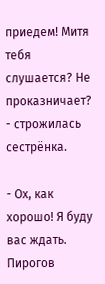приедем! Митя тебя слушается? Не проказничает? - строжилась сестрёнка.

- Ох, как хорошо! Я буду вас ждать. Пирогов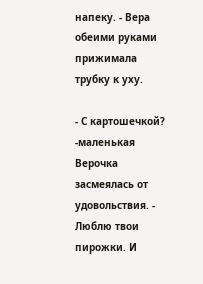напеку. - Вера обеими руками прижимала трубку к уху.

- С картошечкой? -маленькая Верочка засмеялась от удовольствия. - Люблю твои пирожки. И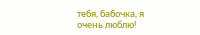тебя, бабочка, я очень люблю!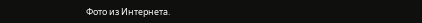Фото из Интернета.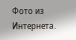Фото из Интернета.